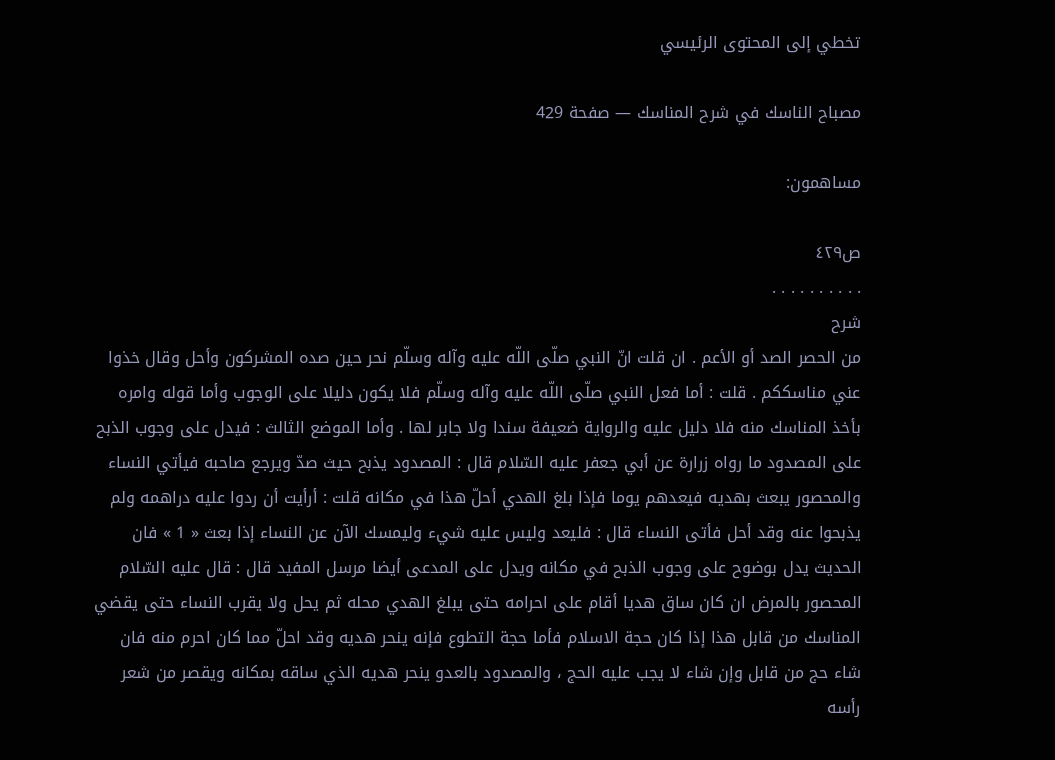تخطي إلى المحتوى الرئيسي

مصباح الناسك في شرح المناسك — صفحة 429

مساهمون:

ص٤٢٩
. . . . . . . . . .
شرح
من الحصر الصد أو الأعم . ان قلت انّ النبي صلّى اللّه عليه وآله وسلّم نحر حين صده المشركون وأحل وقال خذوا عني مناسككم . قلت : أما فعل النبي صلّى اللّه عليه وآله وسلّم فلا يكون دليلا على الوجوب وأما قوله وامره بأخذ المناسك منه فلا دليل عليه والرواية ضعيفة سندا ولا جابر لها . وأما الموضع الثالث : فيدل على وجوب الذبح على المصدود ما رواه زرارة عن أبي جعفر عليه السّلام قال : المصدود يذبح حيث صدّ ويرجع صاحبه فيأتي النساء والمحصور يبعث بهديه فيعدهم يوما فإذا بلغ الهدي أحلّ هذا في مكانه قلت : أرأيت أن ردوا عليه دراهمه ولم يذبحوا عنه وقد أحل فأتى النساء قال : فليعد وليس عليه شيء وليمسك الآن عن النساء إذا بعث « 1 » فان الحديث يدل بوضوح على وجوب الذبح في مكانه ويدل على المدعى أيضا مرسل المفيد قال : قال عليه السّلام المحصور بالمرض ان كان ساق هديا أقام على احرامه حتى يبلغ الهدي محله ثم يحل ولا يقرب النساء حتى يقضي المناسك من قابل هذا إذا كان حجة الاسلام فأما حجة التطوع فإنه ينحر هديه وقد احلّ مما كان احرم منه فان شاء حج من قابل وإن شاء لا يجب عليه الحج ، والمصدود بالعدو ينحر هديه الذي ساقه بمكانه ويقصر من شعر رأسه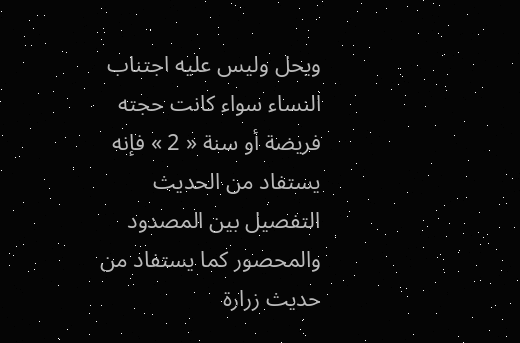ويحل وليس عليه اجتناب النساء سواء كانت حجته فريضة أو سنة « 2 » فإنه يستفاد من الحديث التفصيل بين المصدود والمحصور كما يستفاد من حديث زرارة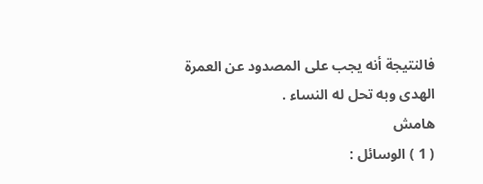فالنتيجة أنه يجب على المصدود عن العمرة الهدى وبه تحل له النساء .
هامش
( 1 ) الوسائل :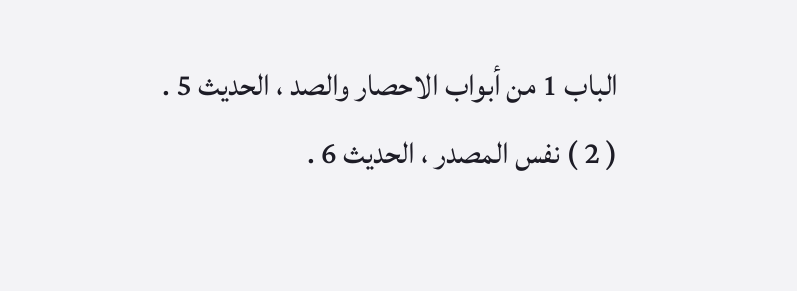الباب 1 من أبواب الاحصار والصد ، الحديث 5 . ( 2 ) نفس المصدر ، الحديث 6 .